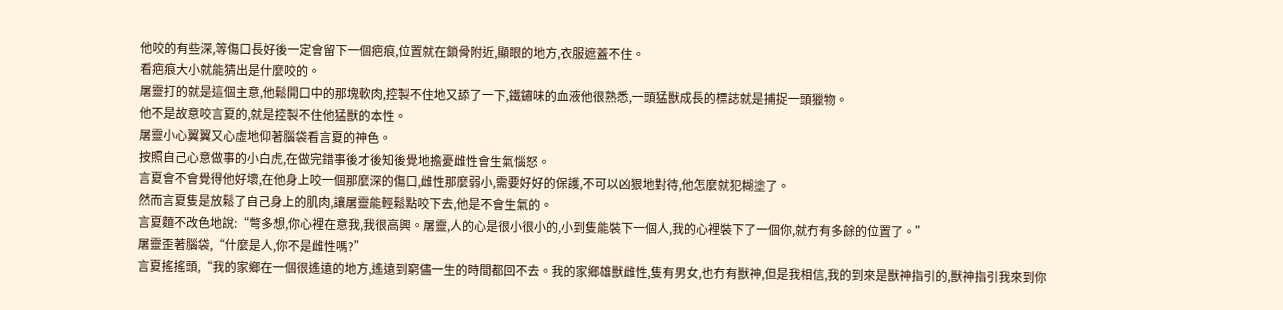他咬的有些深,等傷口長好後一定會留下一個疤痕,位置就在鎖骨附近,顯眼的地方,衣服遮蓋不住。
看疤痕大小就能猜出是什麼咬的。
屠靈打的就是這個主意,他鬆開口中的那塊軟肉,控製不住地又舔了一下,鐵鏽味的血液他很熟悉,一頭猛獸成長的標誌就是捕捉一頭獵物。
他不是故意咬言夏的,就是控製不住他猛獸的本性。
屠靈小心翼翼又心虛地仰著腦袋看言夏的神色。
按照自己心意做事的小白虎,在做完錯事後才後知後覺地擔憂雌性會生氣惱怒。
言夏會不會覺得他好壞,在他身上咬一個那麼深的傷口,雌性那麼弱小,需要好好的保護,不可以凶狠地對待,他怎麼就犯糊塗了。
然而言夏隻是放鬆了自己身上的肌肉,讓屠靈能輕鬆點咬下去,他是不會生氣的。
言夏麵不改色地說:“彆多想,你心裡在意我,我很高興。屠靈,人的心是很小很小的,小到隻能裝下一個人,我的心裡裝下了一個你,就冇有多餘的位置了。”
屠靈歪著腦袋,“什麼是人,你不是雌性嗎?”
言夏搖搖頭,“我的家鄉在一個很遙遠的地方,遙遠到窮儘一生的時間都回不去。我的家鄉雄獸雌性,隻有男女,也冇有獸神,但是我相信,我的到來是獸神指引的,獸神指引我來到你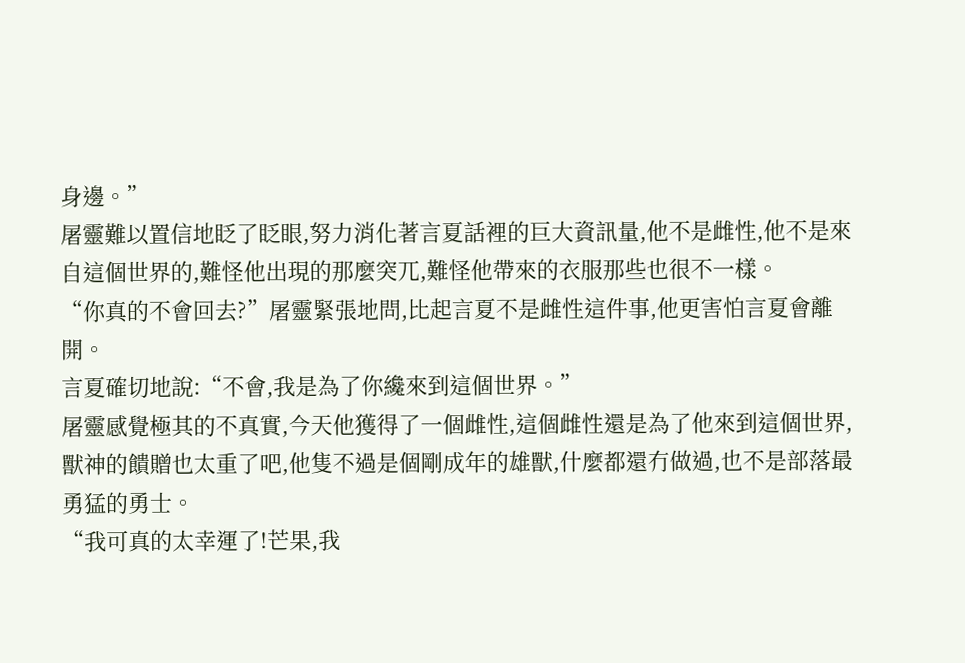身邊。”
屠靈難以置信地眨了眨眼,努力消化著言夏話裡的巨大資訊量,他不是雌性,他不是來自這個世界的,難怪他出現的那麼突兀,難怪他帶來的衣服那些也很不一樣。
“你真的不會回去?”屠靈緊張地問,比起言夏不是雌性這件事,他更害怕言夏會離開。
言夏確切地說:“不會,我是為了你纔來到這個世界。”
屠靈感覺極其的不真實,今天他獲得了一個雌性,這個雌性還是為了他來到這個世界,獸神的饋贈也太重了吧,他隻不過是個剛成年的雄獸,什麼都還冇做過,也不是部落最勇猛的勇士。
“我可真的太幸運了!芒果,我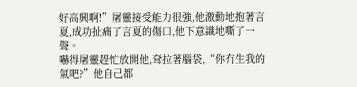好高興啊!”屠靈接受能力很強,他激動地抱著言夏,成功扯痛了言夏的傷口,他下意識地嘶了一聲。
嚇得屠靈趕忙放開他,耷拉著腦袋,“你冇生我的氣吧?”他自己都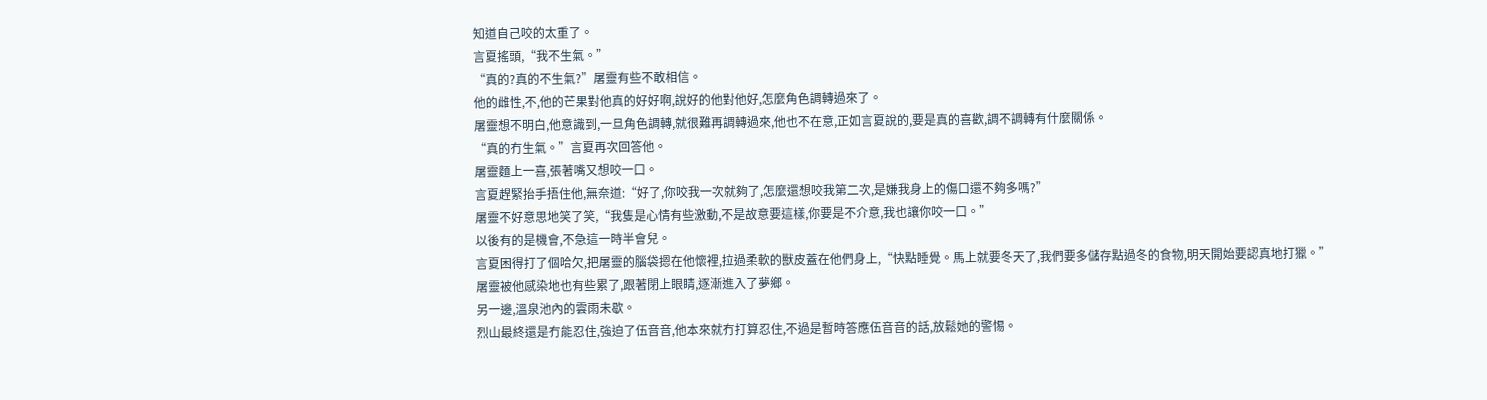知道自己咬的太重了。
言夏搖頭,“我不生氣。”
“真的?真的不生氣?”屠靈有些不敢相信。
他的雌性,不,他的芒果對他真的好好啊,說好的他對他好,怎麼角色調轉過來了。
屠靈想不明白,他意識到,一旦角色調轉,就很難再調轉過來,他也不在意,正如言夏說的,要是真的喜歡,調不調轉有什麼關係。
“真的冇生氣。”言夏再次回答他。
屠靈麵上一喜,張著嘴又想咬一口。
言夏趕緊抬手捂住他,無奈道:“好了,你咬我一次就夠了,怎麼還想咬我第二次,是嫌我身上的傷口還不夠多嗎?”
屠靈不好意思地笑了笑,“我隻是心情有些激動,不是故意要這樣,你要是不介意,我也讓你咬一口。”
以後有的是機會,不急這一時半會兒。
言夏困得打了個哈欠,把屠靈的腦袋摁在他懷裡,拉過柔軟的獸皮蓋在他們身上,“快點睡覺。馬上就要冬天了,我們要多儲存點過冬的食物,明天開始要認真地打獵。”
屠靈被他感染地也有些累了,跟著閉上眼睛,逐漸進入了夢鄉。
另一邊,溫泉池內的雲雨未歇。
烈山最終還是冇能忍住,強迫了伍音音,他本來就冇打算忍住,不過是暫時答應伍音音的話,放鬆她的警惕。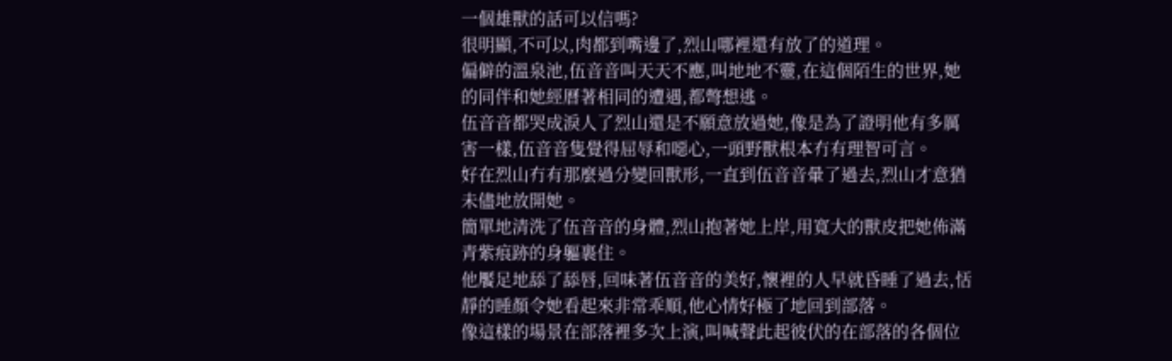一個雄獸的話可以信嗎?
很明顯,不可以,肉都到嘴邊了,烈山哪裡還有放了的道理。
偏僻的溫泉池,伍音音叫天天不應,叫地地不靈,在這個陌生的世界,她的同伴和她經曆著相同的遭遇,都彆想逃。
伍音音都哭成淚人了烈山還是不願意放過她,像是為了證明他有多厲害一樣,伍音音隻覺得屈辱和噁心,一頭野獸根本冇有理智可言。
好在烈山冇有那麼過分變回獸形,一直到伍音音暈了過去,烈山才意猶未儘地放開她。
簡單地清洗了伍音音的身體,烈山抱著她上岸,用寬大的獸皮把她佈滿青紫痕跡的身軀裹住。
他饜足地舔了舔唇,回味著伍音音的美好,懷裡的人早就昏睡了過去,恬靜的睡顏令她看起來非常乖順,他心情好極了地回到部落。
像這樣的場景在部落裡多次上演,叫喊聲此起彼伏的在部落的各個位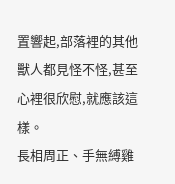置響起,部落裡的其他獸人都見怪不怪,甚至心裡很欣慰,就應該這樣。
長相周正、手無縛雞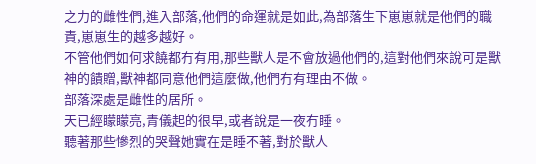之力的雌性們,進入部落,他們的命運就是如此,為部落生下崽崽就是他們的職責,崽崽生的越多越好。
不管他們如何求饒都冇有用,那些獸人是不會放過他們的,這對他們來說可是獸神的饋贈,獸神都同意他們這麼做,他們冇有理由不做。
部落深處是雌性的居所。
天已經矇矇亮,青儀起的很早,或者說是一夜冇睡。
聽著那些慘烈的哭聲她實在是睡不著,對於獸人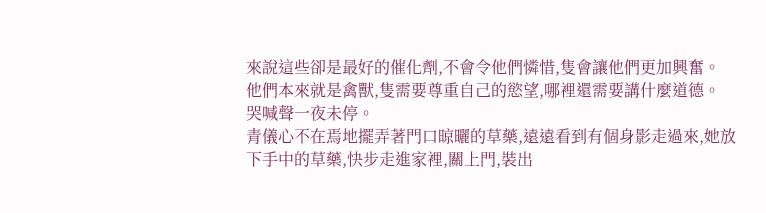來說這些卻是最好的催化劑,不會令他們憐惜,隻會讓他們更加興奮。
他們本來就是禽獸,隻需要尊重自己的慾望,哪裡還需要講什麼道德。
哭喊聲一夜未停。
青儀心不在焉地擺弄著門口晾曬的草藥,遠遠看到有個身影走過來,她放下手中的草藥,快步走進家裡,關上門,裝出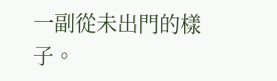一副從未出門的樣子。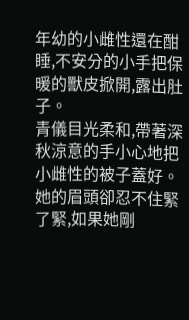年幼的小雌性還在酣睡,不安分的小手把保暖的獸皮掀開,露出肚子。
青儀目光柔和,帶著深秋涼意的手小心地把小雌性的被子蓋好。
她的眉頭卻忍不住緊了緊,如果她剛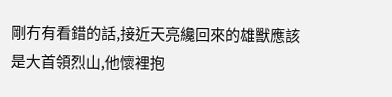剛冇有看錯的話,接近天亮纔回來的雄獸應該是大首領烈山,他懷裡抱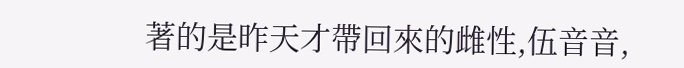著的是昨天才帶回來的雌性,伍音音,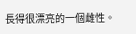長得很漂亮的一個雌性。